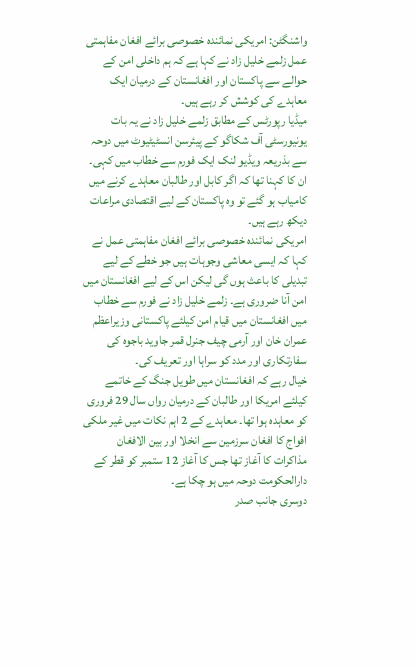واشنگٹن: امریکی نمائندہ خصوصی برائے افغان مفاہمتی عمل زلمے خلیل زاد نے کہا ہے کہ ہم داخلی امن کے حوالے سے پاکستان اور افغانستان کے درمیان ایک معاہدے کی کوشش کر رہے ہیں۔
میڈیا رپورٹس کے مطابق زلمے خلیل زاد نے یہ بات یونیورسٹی آف شکاگو کے پیئرسن انسٹیٹیوٹ میں دوحہ سے بذریعہ ویڈیو لنک ایک فورم سے خطاب میں کہی۔ ان کا کہنا تھا کہ اگر کابل اور طالبان معاہدے کرنے میں کامیاب ہو گئے تو وہ پاکستان کے لیے اقتصادی مراعات دیکھ رہے ہیں۔
امریکی نمائندہ خصوصی برائے افغان مفاہمتی عمل نے کہا کہ ایسی معاشی وجوہات ہیں جو خطے کے لیے تبدیلی کا باعث ہوں گی لیکن اس کے لیے افغانستان میں امن آنا ضروری ہے۔ زلمے خلیل زاد نے فورم سے خطاب میں افغانستان میں قیام امن کیلئے پاکستانی وزیراعظم عمران خان اور آرمی چیف جنرل قمر جاوید باجوہ کی سفارتکاری اور مدد کو سراہا اور تعریف کی۔
خیال رہے کہ افغانستان میں طویل جنگ کے خاتمے کیلئے امریکا اور طالبان کے درمیان رواں سال 29 فروری کو معاہدہ ہوا تھا۔ معاہدے کے 2 اہم نکات میں غیر ملکی افواج کا افغان سرزمین سے انخلا اور بین الافغان مذاکرات کا آغاز تھا جس کا آغاز 12 ستمبر کو قطر کے دارالحکومت دوحہ میں ہو چکا ہے۔
دوسری جانب صدر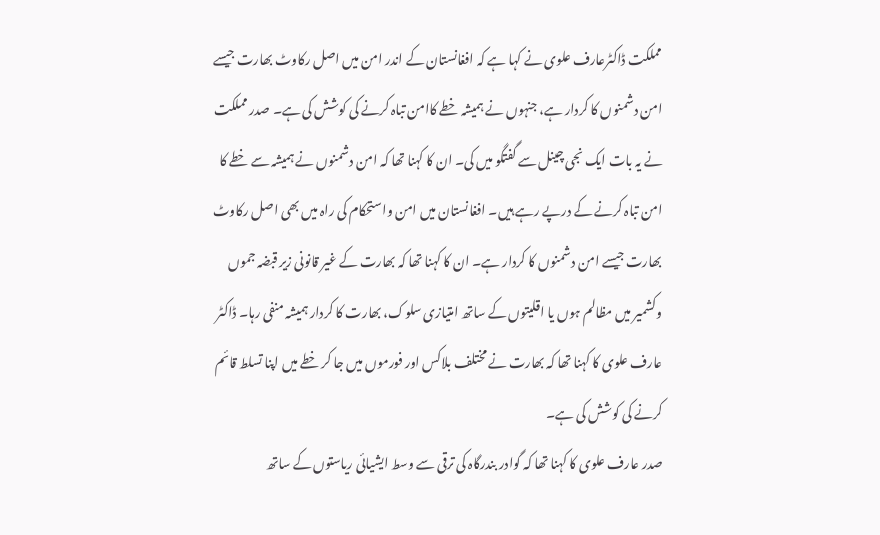مملکت ڈاکٹرعارف علوی نے کہا ہے کہ افغانستان کے اندر امن میں اصل رکاوٹ بھارت جیسے امن دشمنوں کا کردار ہے، جنہوں نے ہمیشہ خطے کاامن تباہ کرنے کی کوشش کی ہے۔ صدر مملکت نے یہ بات ایک نجی چینل سے گفتگو میں کی۔ ان کا کہنا تھا کہ امن دشمنوں نے ہمیشہ سے خطے کا امن تباہ کرنے کے درپے رہے ہیں۔ افغانستان میں امن واستحکام کی راہ میں بھی اصل رکاوٹ بھارت جیسے امن دشمنوں کا کردار ہے۔ ان کا کہنا تھا کہ بھارت کے غیر قانونی زیر قبضہ جموں وکشمیر میں مظالم ہوں یا اقلیتوں کے ساتھ امتیازی سلوک، بھارت کا کردار ہمیشہ منفی رہا۔ ڈاکٹر عارف علوی کا کہنا تھا کہ بھارت نے مختلف بلاکس اور فورموں میں جا کر خطے میں اپنا تسلط قائم کرنے کی کوشش کی ہے۔
صدر عارف علوی کا کہنا تھا کہ گوادر بندرگاہ کی ترقی سے وسط ایشیائی ریاستوں کے ساتھ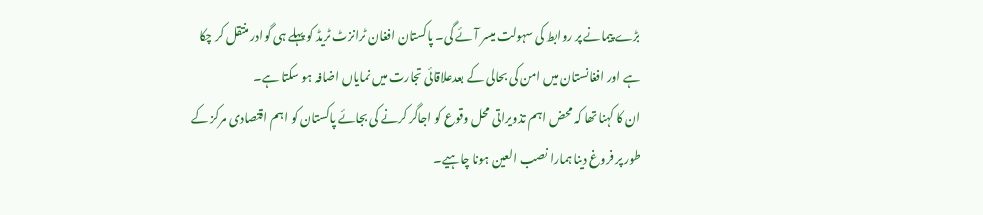بڑے پیمانے پر روابط کی سہولت میسر آئے گی۔ پاکستان افغان ٹرانزٹ ٹریڈ کو پہلے ہی گوادر منتقل کر چکا ہے اور افغانستان میں امن کی بحالی کے بعدعلاقائی تجارت میں نمایاں اضافہ ہو سکتا ہے۔
ان کا کہنا تھا کہ محض اہم تذویراتی محل وقوع کو اجاگر کرنے کی بجائے پاکستان کو اہم اقتصادی مرکز کے طور پر فروغ دینا ہمارا نصب العین ہونا چاہیے۔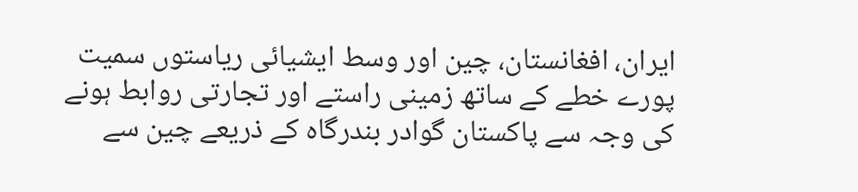ایران، افغانستان، چین اور وسط ایشیائی ریاستوں سمیت پورے خطے کے ساتھ زمینی راستے اور تجارتی روابط ہونے کی وجہ سے پاکستان گوادر بندرگاہ کے ذریعے چین سے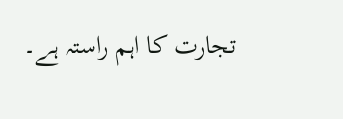تجارت کا اہم راستہ ہے۔